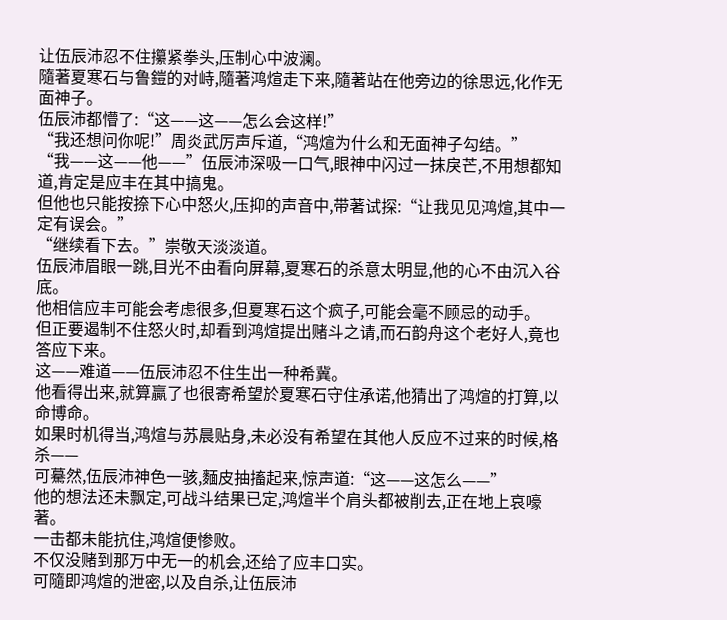让伍辰沛忍不住攥紧拳头,压制心中波澜。
隨著夏寒石与鲁鎧的对峙,隨著鸿煊走下来,隨著站在他旁边的徐思远,化作无面神子。
伍辰沛都懵了:“这——这——怎么会这样!”
“我还想问你呢!”周炎武厉声斥道,“鸿煊为什么和无面神子勾结。”
“我——这——他——”伍辰沛深吸一口气,眼神中闪过一抹戾芒,不用想都知道,肯定是应丰在其中搞鬼。
但他也只能按捺下心中怒火,压抑的声音中,带著试探:“让我见见鸿煊,其中一定有误会。”
“继续看下去。”崇敬天淡淡道。
伍辰沛眉眼一跳,目光不由看向屏幕,夏寒石的杀意太明显,他的心不由沉入谷底。
他相信应丰可能会考虑很多,但夏寒石这个疯子,可能会毫不顾忌的动手。
但正要遏制不住怒火时,却看到鸿煊提出赌斗之请,而石韵舟这个老好人,竟也答应下来。
这——难道——伍辰沛忍不住生出一种希冀。
他看得出来,就算贏了也很寄希望於夏寒石守住承诺,他猜出了鸿煊的打算,以命博命。
如果时机得当,鸿煊与苏晨贴身,未必没有希望在其他人反应不过来的时候,格杀——
可驀然,伍辰沛神色一骇,麵皮抽搐起来,惊声道:“这——这怎么——”
他的想法还未飘定,可战斗结果已定,鸿煊半个肩头都被削去,正在地上哀嚎著。
一击都未能抗住,鸿煊便惨败。
不仅没赌到那万中无一的机会,还给了应丰口实。
可隨即鸿煊的泄密,以及自杀,让伍辰沛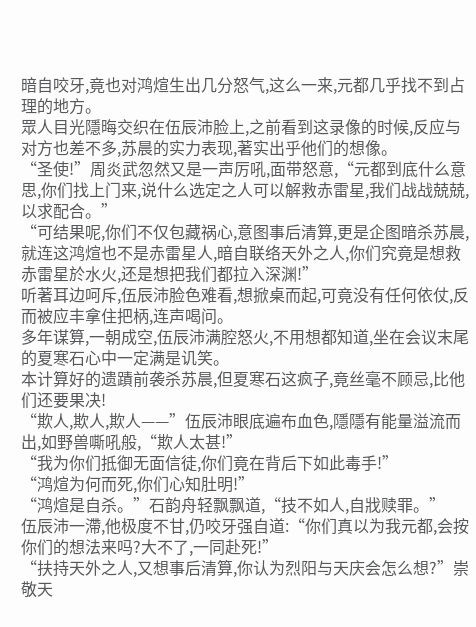暗自咬牙,竟也对鸿煊生出几分怒气,这么一来,元都几乎找不到占理的地方。
眾人目光隱晦交织在伍辰沛脸上,之前看到这录像的时候,反应与对方也差不多,苏晨的实力表现,著实出乎他们的想像。
“圣使!”周炎武忽然又是一声厉吼,面带怒意,“元都到底什么意思,你们找上门来,说什么选定之人可以解救赤雷星,我们战战兢兢,以求配合。”
“可结果呢,你们不仅包藏祸心,意图事后清算,更是企图暗杀苏晨,就连这鸿煊也不是赤雷星人,暗自联络天外之人,你们究竟是想救赤雷星於水火,还是想把我们都拉入深渊!”
听著耳边呵斥,伍辰沛脸色难看,想掀桌而起,可竟没有任何依仗,反而被应丰拿住把柄,连声喝问。
多年谋算,一朝成空,伍辰沛满腔怒火,不用想都知道,坐在会议末尾的夏寒石心中一定满是讥笑。
本计算好的遗蹟前袭杀苏晨,但夏寒石这疯子,竟丝毫不顾忌,比他们还要果决!
“欺人,欺人,欺人——”伍辰沛眼底遍布血色,隱隱有能量溢流而出,如野兽嘶吼般,“欺人太甚!”
“我为你们抵御无面信徒,你们竟在背后下如此毒手!”
“鸿煊为何而死,你们心知肚明!”
“鸿煊是自杀。”石韵舟轻飘飘道,“技不如人,自戕赎罪。”
伍辰沛一滯,他极度不甘,仍咬牙强自道:“你们真以为我元都,会按你们的想法来吗?大不了,一同赴死!”
“扶持天外之人,又想事后清算,你认为烈阳与天庆会怎么想?”崇敬天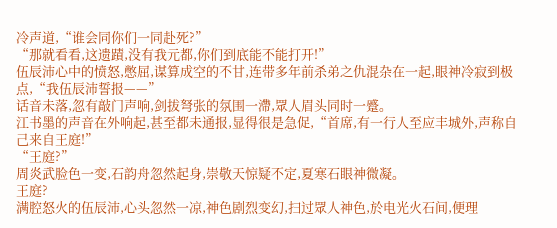冷声道,“谁会同你们一同赴死?”
“那就看看,这遗蹟,没有我元都,你们到底能不能打开!”
伍辰沛心中的愤怒,憋屈,谋算成空的不甘,连带多年前杀弟之仇混杂在一起,眼神冷寂到极点,“我伍辰沛誓报——”
话音未落,忽有敲门声响,剑拔弩张的氛围一滯,眾人眉头同时一蹙。
江书墨的声音在外响起,甚至都未通报,显得很是急促,“首席,有一行人至应丰城外,声称自己来自王庭!”
“王庭?”
周炎武脸色一变,石韵舟忽然起身,崇敬天惊疑不定,夏寒石眼神微凝。
王庭?
满腔怒火的伍辰沛,心头忽然一凉,神色剧烈变幻,扫过眾人神色,於电光火石间,便理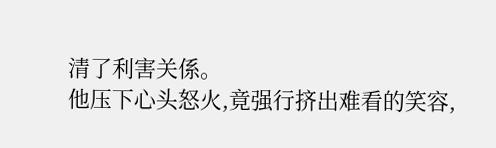清了利害关係。
他压下心头怒火,竟强行挤出难看的笑容,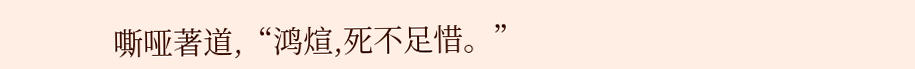嘶哑著道,“鸿煊,死不足惜。”